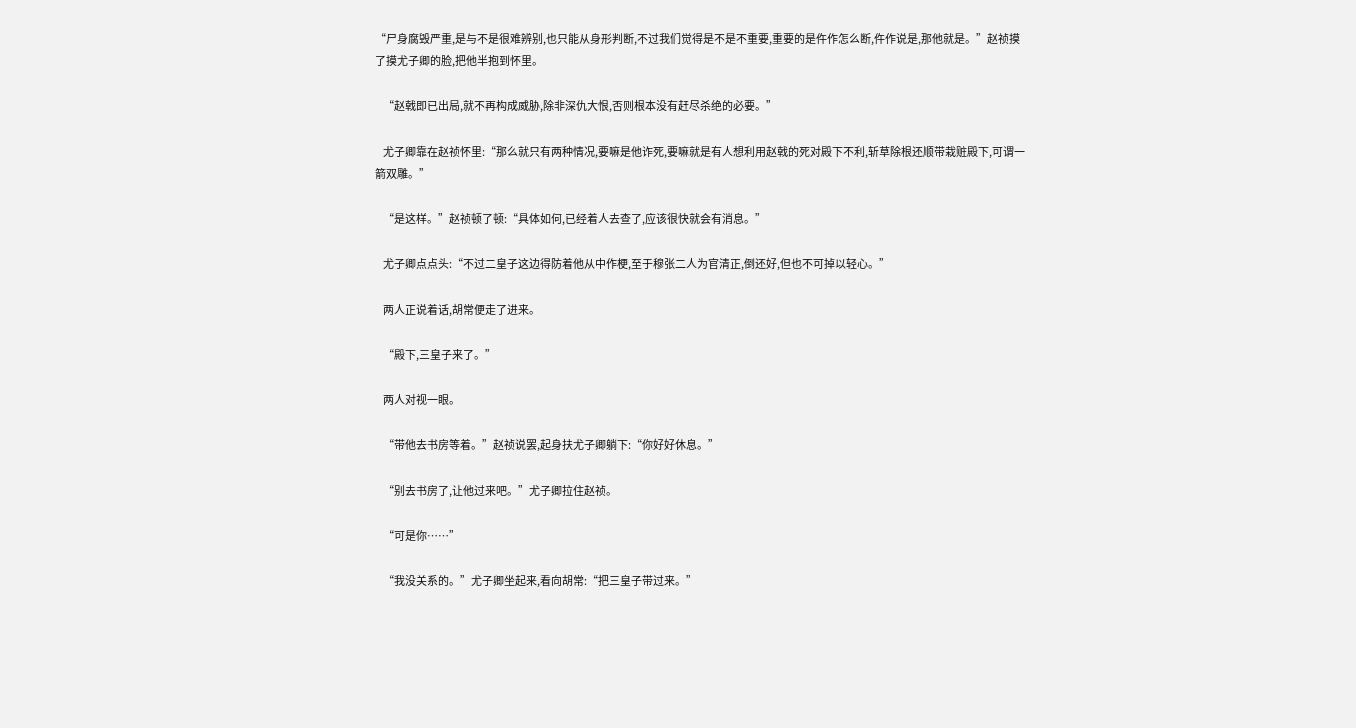“尸身腐毁严重,是与不是很难辨别,也只能从身形判断,不过我们觉得是不是不重要,重要的是仵作怎么断,仵作说是,那他就是。”赵祯摸了摸尤子卿的脸,把他半抱到怀里。

    “赵戟即已出局,就不再构成威胁,除非深仇大恨,否则根本没有赶尽杀绝的必要。”

    尤子卿靠在赵祯怀里:“那么就只有两种情况,要嘛是他诈死,要嘛就是有人想利用赵戟的死对殿下不利,斩草除根还顺带栽赃殿下,可谓一箭双雕。”

    “是这样。”赵祯顿了顿:“具体如何,已经着人去查了,应该很快就会有消息。”

    尤子卿点点头:“不过二皇子这边得防着他从中作梗,至于穆张二人为官清正,倒还好,但也不可掉以轻心。”

    两人正说着话,胡常便走了进来。

    “殿下,三皇子来了。”

    两人对视一眼。

    “带他去书房等着。”赵祯说罢,起身扶尤子卿躺下:“你好好休息。”

    “别去书房了,让他过来吧。”尤子卿拉住赵祯。

    “可是你……”

    “我没关系的。”尤子卿坐起来,看向胡常:“把三皇子带过来。”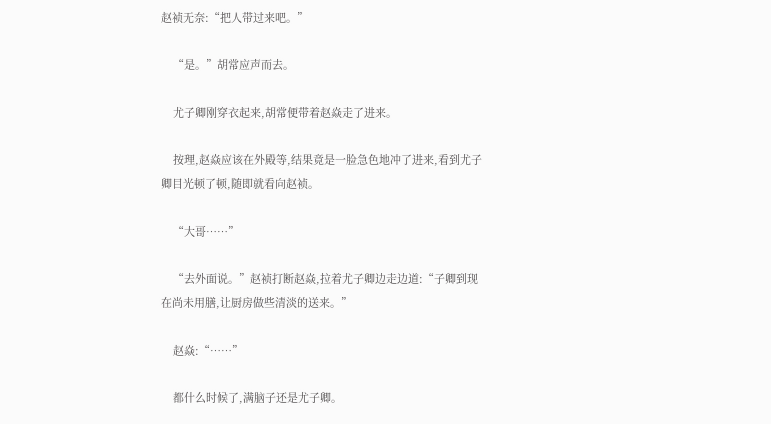赵祯无奈:“把人带过来吧。”

    “是。”胡常应声而去。

    尤子卿刚穿衣起来,胡常便带着赵焱走了进来。

    按理,赵焱应该在外殿等,结果竟是一脸急色地冲了进来,看到尤子卿目光顿了顿,随即就看向赵祯。

    “大哥……”

    “去外面说。”赵祯打断赵焱,拉着尤子卿边走边道:“子卿到现在尚未用膳,让厨房做些清淡的送来。”

    赵焱:“……”

    都什么时候了,满脑子还是尤子卿。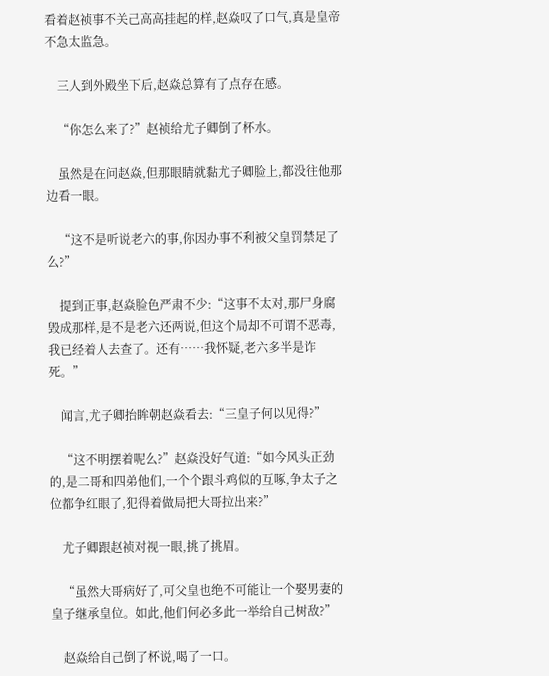看着赵祯事不关己高高挂起的样,赵焱叹了口气,真是皇帝不急太监急。

    三人到外殿坐下后,赵焱总算有了点存在感。

    “你怎么来了?”赵祯给尤子卿倒了杯水。

    虽然是在问赵焱,但那眼睛就黏尤子卿脸上,都没往他那边看一眼。

    “这不是听说老六的事,你因办事不利被父皇罚禁足了么?”

    提到正事,赵焱脸色严肃不少:“这事不太对,那尸身腐毁成那样,是不是老六还两说,但这个局却不可谓不恶毒,我已经着人去查了。还有……我怀疑,老六多半是诈死。”

    闻言,尤子卿抬眸朝赵焱看去:“三皇子何以见得?”

    “这不明摆着呢么?”赵焱没好气道:“如今风头正劲的,是二哥和四弟他们,一个个跟斗鸡似的互啄,争太子之位都争红眼了,犯得着做局把大哥拉出来?”

    尤子卿跟赵祯对视一眼,挑了挑眉。

    “虽然大哥病好了,可父皇也绝不可能让一个娶男妻的皇子继承皇位。如此,他们何必多此一举给自己树敌?”

    赵焱给自己倒了杯说,喝了一口。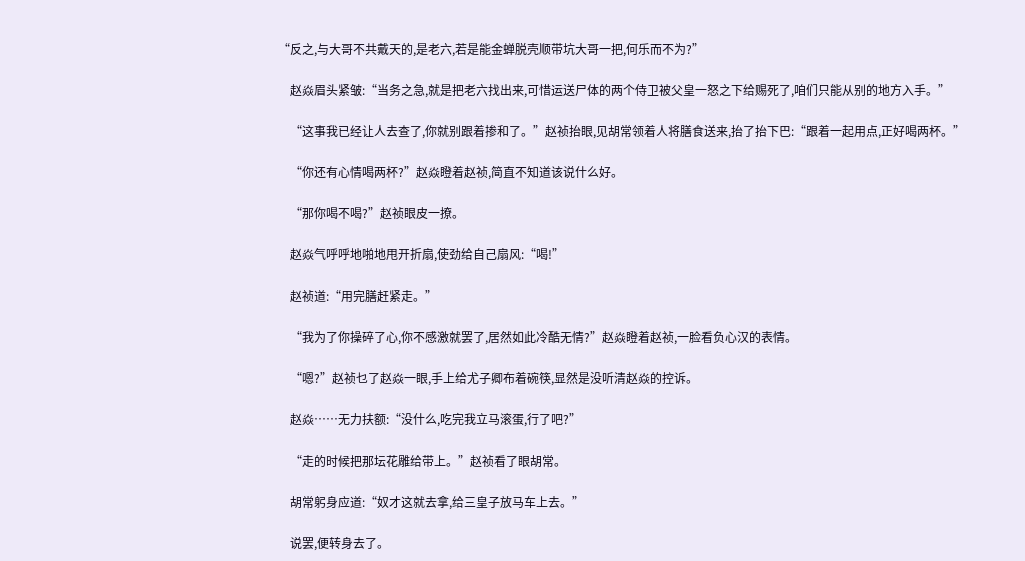“反之,与大哥不共戴天的,是老六,若是能金蝉脱壳顺带坑大哥一把,何乐而不为?”

    赵焱眉头紧皱:“当务之急,就是把老六找出来,可惜运送尸体的两个侍卫被父皇一怒之下给赐死了,咱们只能从别的地方入手。”

    “这事我已经让人去查了,你就别跟着掺和了。”赵祯抬眼,见胡常领着人将膳食送来,抬了抬下巴:“跟着一起用点,正好喝两杯。”

    “你还有心情喝两杯?”赵焱瞪着赵祯,简直不知道该说什么好。

    “那你喝不喝?”赵祯眼皮一撩。

    赵焱气呼呼地啪地甩开折扇,使劲给自己扇风:“喝!”

    赵祯道:“用完膳赶紧走。”

    “我为了你操碎了心,你不感激就罢了,居然如此冷酷无情?”赵焱瞪着赵祯,一脸看负心汉的表情。

    “嗯?”赵祯乜了赵焱一眼,手上给尤子卿布着碗筷,显然是没听清赵焱的控诉。

    赵焱……无力扶额:“没什么,吃完我立马滚蛋,行了吧?”

    “走的时候把那坛花雕给带上。”赵祯看了眼胡常。

    胡常躬身应道:“奴才这就去拿,给三皇子放马车上去。”

    说罢,便转身去了。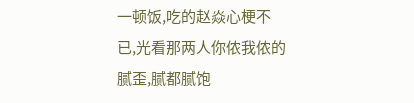一顿饭,吃的赵焱心梗不已,光看那两人你侬我侬的腻歪,腻都腻饱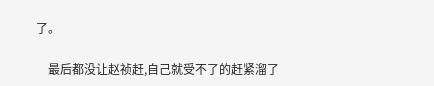了。

    最后都没让赵祯赶,自己就受不了的赶紧溜了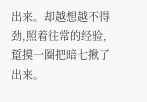出来。却越想越不得劲,照着往常的经验,踅摸一圈把暗七揪了出来。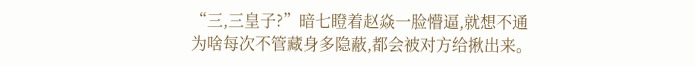“三,三皇子?”暗七瞪着赵焱一脸懵逼,就想不通为啥每次不管藏身多隐蔽,都会被对方给揪出来。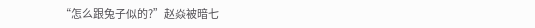“怎么跟兔子似的?”赵焱被暗七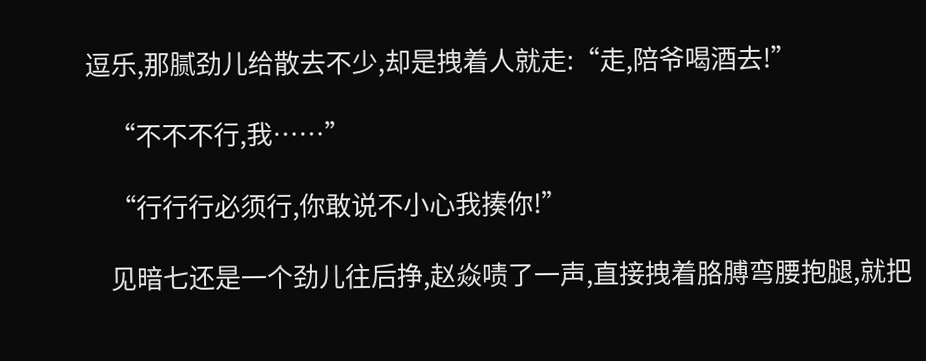逗乐,那腻劲儿给散去不少,却是拽着人就走:“走,陪爷喝酒去!”

    “不不不行,我……”

    “行行行必须行,你敢说不小心我揍你!”

    见暗七还是一个劲儿往后挣,赵焱啧了一声,直接拽着胳膊弯腰抱腿,就把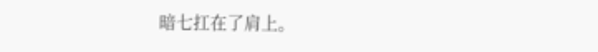暗七扛在了肩上。